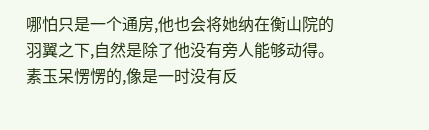哪怕只是一个通房,他也会将她纳在衡山院的羽翼之下,自然是除了他没有旁人能够动得。
素玉呆愣愣的,像是一时没有反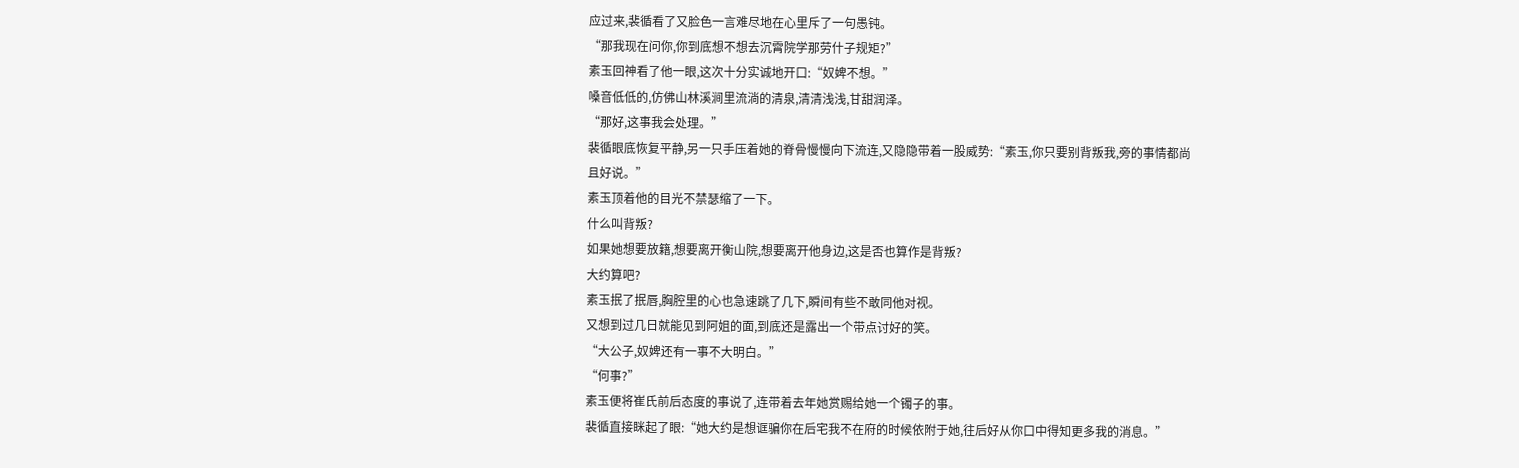应过来,裴循看了又脸色一言难尽地在心里斥了一句愚钝。
“那我现在问你,你到底想不想去沉霄院学那劳什子规矩?”
素玉回神看了他一眼,这次十分实诚地开口:“奴婢不想。”
嗓音低低的,仿佛山林溪涧里流淌的清泉,清清浅浅,甘甜润泽。
“那好,这事我会处理。”
裴循眼底恢复平静,另一只手压着她的脊骨慢慢向下流连,又隐隐带着一股威势:“素玉,你只要别背叛我,旁的事情都尚且好说。”
素玉顶着他的目光不禁瑟缩了一下。
什么叫背叛?
如果她想要放籍,想要离开衡山院,想要离开他身边,这是否也算作是背叛?
大约算吧?
素玉抿了抿唇,胸腔里的心也急速跳了几下,瞬间有些不敢同他对视。
又想到过几日就能见到阿姐的面,到底还是露出一个带点讨好的笑。
“大公子,奴婢还有一事不大明白。”
“何事?”
素玉便将崔氏前后态度的事说了,连带着去年她赏赐给她一个镯子的事。
裴循直接眯起了眼:“她大约是想诓骗你在后宅我不在府的时候依附于她,往后好从你口中得知更多我的消息。”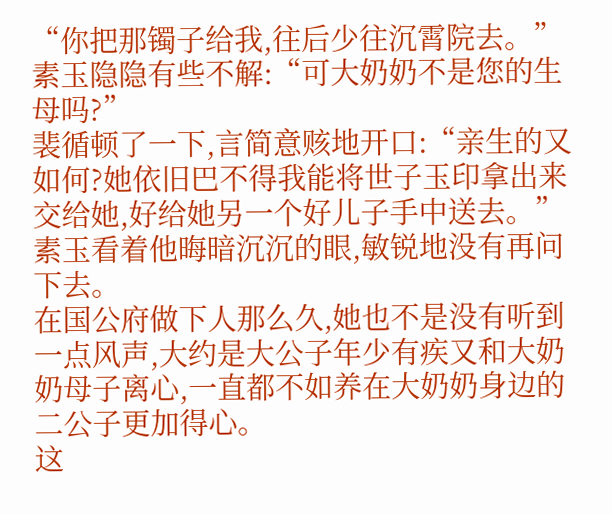“你把那镯子给我,往后少往沉霄院去。”
素玉隐隐有些不解:“可大奶奶不是您的生母吗?”
裴循顿了一下,言简意赅地开口:“亲生的又如何?她依旧巴不得我能将世子玉印拿出来交给她,好给她另一个好儿子手中送去。”
素玉看着他晦暗沉沉的眼,敏锐地没有再问下去。
在国公府做下人那么久,她也不是没有听到一点风声,大约是大公子年少有疾又和大奶奶母子离心,一直都不如养在大奶奶身边的二公子更加得心。
这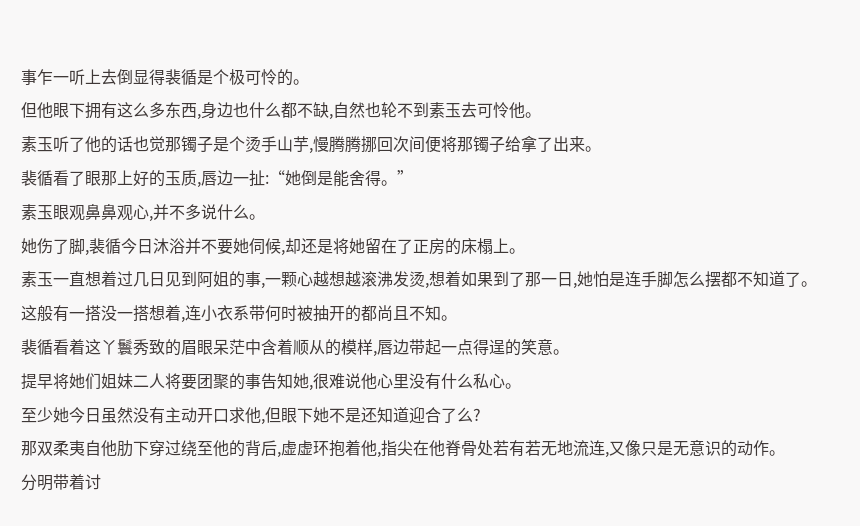事乍一听上去倒显得裴循是个极可怜的。
但他眼下拥有这么多东西,身边也什么都不缺,自然也轮不到素玉去可怜他。
素玉听了他的话也觉那镯子是个烫手山芋,慢腾腾挪回次间便将那镯子给拿了出来。
裴循看了眼那上好的玉质,唇边一扯:“她倒是能舍得。”
素玉眼观鼻鼻观心,并不多说什么。
她伤了脚,裴循今日沐浴并不要她伺候,却还是将她留在了正房的床榻上。
素玉一直想着过几日见到阿姐的事,一颗心越想越滚沸发烫,想着如果到了那一日,她怕是连手脚怎么摆都不知道了。
这般有一搭没一搭想着,连小衣系带何时被抽开的都尚且不知。
裴循看着这丫鬟秀致的眉眼呆茫中含着顺从的模样,唇边带起一点得逞的笑意。
提早将她们姐妹二人将要团聚的事告知她,很难说他心里没有什么私心。
至少她今日虽然没有主动开口求他,但眼下她不是还知道迎合了么?
那双柔夷自他肋下穿过绕至他的背后,虚虚环抱着他,指尖在他脊骨处若有若无地流连,又像只是无意识的动作。
分明带着讨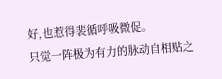好,也惹得裴循呼吸微促。
只觉一阵极为有力的脉动自相贴之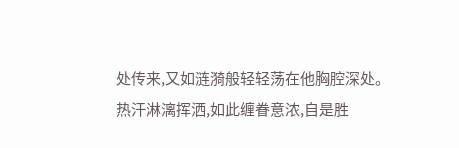处传来,又如涟漪般轻轻荡在他胸腔深处。
热汗淋漓挥洒,如此缠眷意浓,自是胜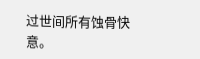过世间所有蚀骨快意。